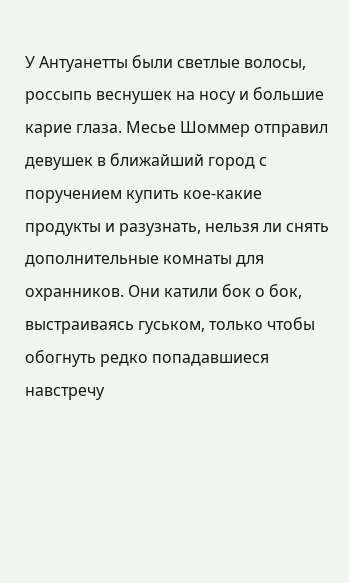У Антуанетты были светлые волосы, россыпь веснушек на носу и большие карие глаза. Месье Шоммер отправил девушек в ближайший город с поручением купить кое-какие продукты и разузнать, нельзя ли снять дополнительные комнаты для охранников. Они катили бок о бок, выстраиваясь гуськом, только чтобы обогнуть редко попадавшиеся навстречу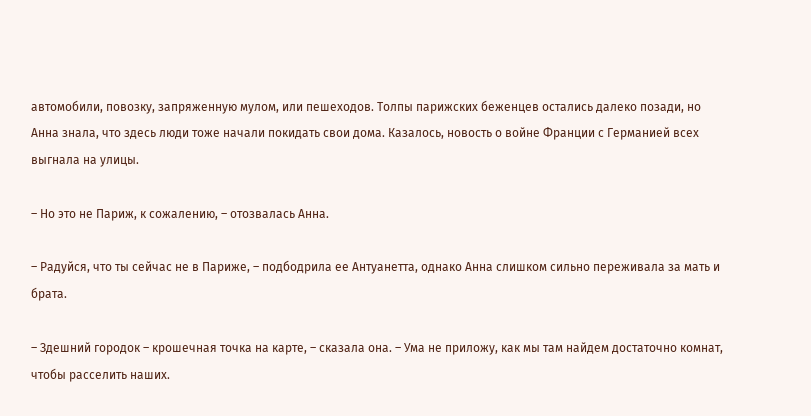автомобили, повозку, запряженную мулом, или пешеходов. Толпы парижских беженцев остались далеко позади, но Анна знала, что здесь люди тоже начали покидать свои дома. Казалось, новость о войне Франции с Германией всех выгнала на улицы.

– Но это не Париж, к сожалению, – отозвалась Анна.

– Радуйся, что ты сейчас не в Париже, – подбодрила ее Антуанетта, однако Анна слишком сильно переживала за мать и брата.

– Здешний городок – крошечная точка на карте, – сказала она. – Ума не приложу, как мы там найдем достаточно комнат, чтобы расселить наших.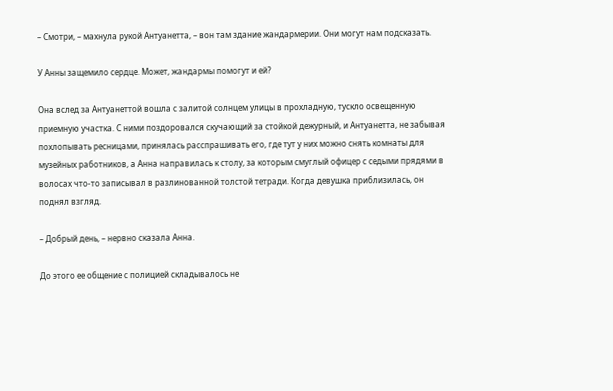– Смотри, – махнула рукой Антуанетта, – вон там здание жандармерии. Они могут нам подсказать.

У Анны защемило сердце. Может, жандармы помогут и ей?

Она вслед за Антуанеттой вошла с залитой солнцем улицы в прохладную, тускло освещенную приемную участка. С ними поздоровался скучающий за стойкой дежурный, и Антуанетта, не забывая похлопывать ресницами, принялась расспрашивать его, где тут у них можно снять комнаты для музейных работников, а Анна направилась к столу, за которым смуглый офицер с седыми прядями в волосах что-то записывал в разлинованной толстой тетради. Когда девушка приблизилась, он поднял взгляд.

– Добрый день, – нервно сказала Анна.

До этого ее общение с полицией складывалось не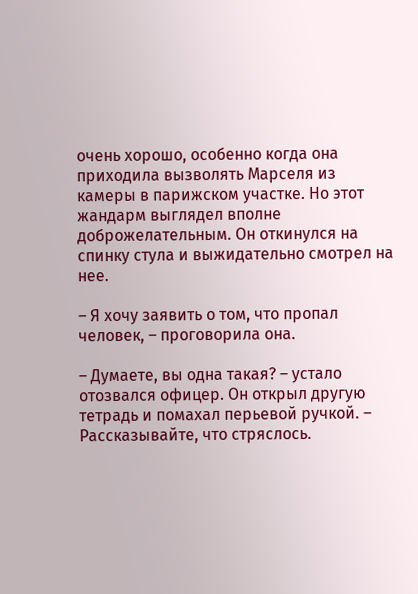очень хорошо, особенно когда она приходила вызволять Марселя из камеры в парижском участке. Но этот жандарм выглядел вполне доброжелательным. Он откинулся на спинку стула и выжидательно смотрел на нее.

– Я хочу заявить о том, что пропал человек, – проговорила она.

– Думаете, вы одна такая? – устало отозвался офицер. Он открыл другую тетрадь и помахал перьевой ручкой. – Рассказывайте, что стряслось.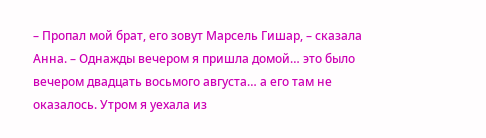– Пропал мой брат, его зовут Марсель Гишар, – сказала Анна. – Однажды вечером я пришла домой… это было вечером двадцать восьмого августа… а его там не оказалось. Утром я уехала из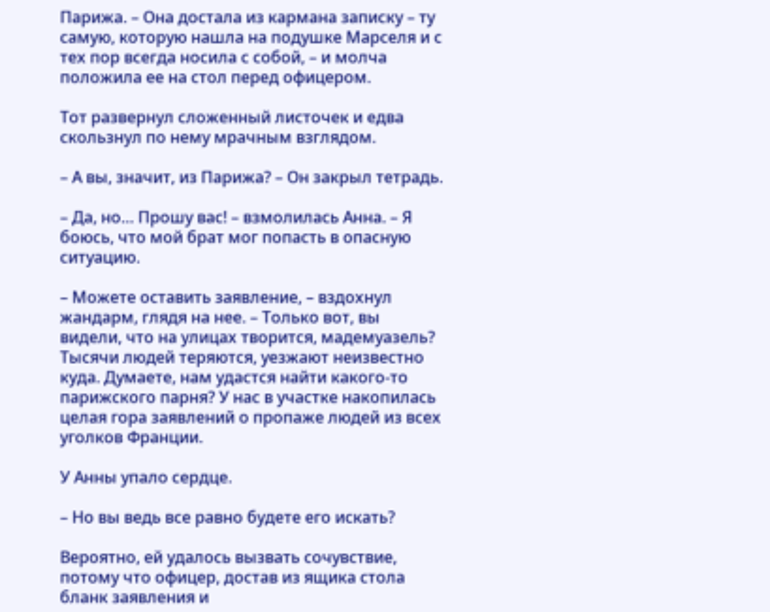Парижа. – Она достала из кармана записку – ту самую, которую нашла на подушке Марселя и с тех пор всегда носила с собой, – и молча положила ее на стол перед офицером.

Тот развернул сложенный листочек и едва скользнул по нему мрачным взглядом.

– А вы, значит, из Парижа? – Он закрыл тетрадь.

– Да, но… Прошу вас! – взмолилась Анна. – Я боюсь, что мой брат мог попасть в опасную ситуацию.

– Можете оставить заявление, – вздохнул жандарм, глядя на нее. – Только вот, вы видели, что на улицах творится, мадемуазель? Тысячи людей теряются, уезжают неизвестно куда. Думаете, нам удастся найти какого-то парижского парня? У нас в участке накопилась целая гора заявлений о пропаже людей из всех уголков Франции.

У Анны упало сердце.

– Но вы ведь все равно будете его искать?

Вероятно, ей удалось вызвать сочувствие, потому что офицер, достав из ящика стола бланк заявления и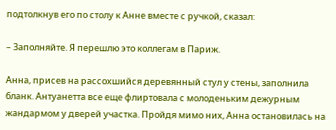подтолкнув его по столу к Анне вместе с ручкой, сказал:

– Заполняйте. Я перешлю это коллегам в Париж.

Анна, присев на рассохшийся деревянный стул у стены, заполнила бланк. Антуанетта все еще флиртовала с молоденьким дежурным жандармом у дверей участка. Пройдя мимо них, Анна остановилась на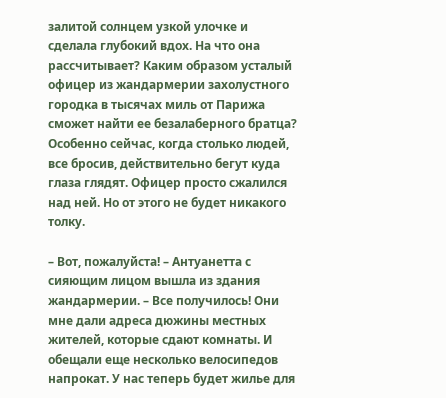залитой солнцем узкой улочке и сделала глубокий вдох. На что она рассчитывает? Каким образом усталый офицер из жандармерии захолустного городка в тысячах миль от Парижа сможет найти ее безалаберного братца? Особенно сейчас, когда столько людей, все бросив, действительно бегут куда глаза глядят. Офицер просто сжалился над ней. Но от этого не будет никакого толку.

– Вот, пожалуйста! – Антуанетта с сияющим лицом вышла из здания жандармерии. – Все получилось! Они мне дали адреса дюжины местных жителей, которые сдают комнаты. И обещали еще несколько велосипедов напрокат. У нас теперь будет жилье для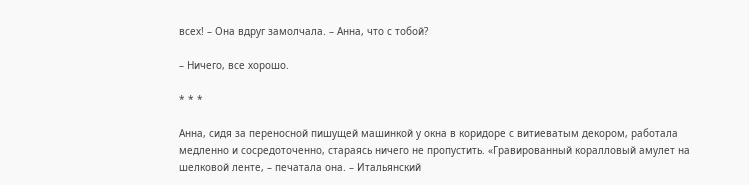всех! – Она вдруг замолчала. – Анна, что с тобой?

– Ничего, все хорошо.

* * *

Анна, сидя за переносной пишущей машинкой у окна в коридоре с витиеватым декором, работала медленно и сосредоточенно, стараясь ничего не пропустить. «Гравированный коралловый амулет на шелковой ленте, – печатала она. – Итальянский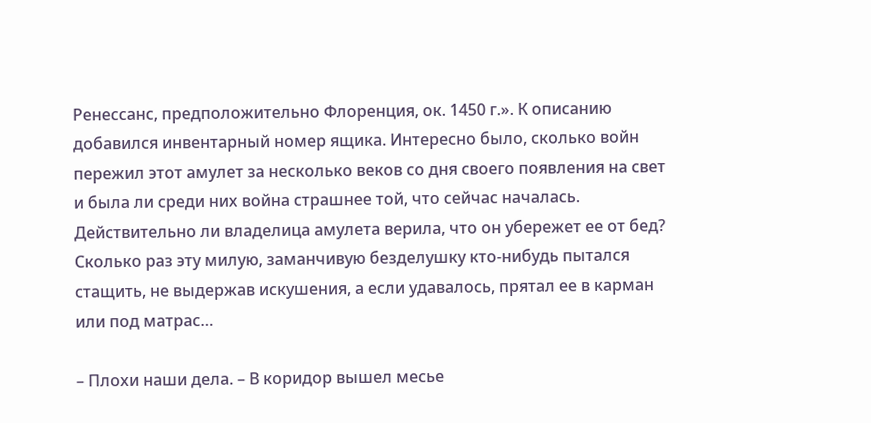Ренессанс, предположительно Флоренция, ок. 1450 г.». К описанию добавился инвентарный номер ящика. Интересно было, сколько войн пережил этот амулет за несколько веков со дня своего появления на свет и была ли среди них война страшнее той, что сейчас началась. Действительно ли владелица амулета верила, что он убережет ее от бед? Сколько раз эту милую, заманчивую безделушку кто-нибудь пытался стащить, не выдержав искушения, а если удавалось, прятал ее в карман или под матрас…

– Плохи наши дела. – В коридор вышел месье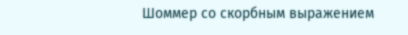Шоммер со скорбным выражением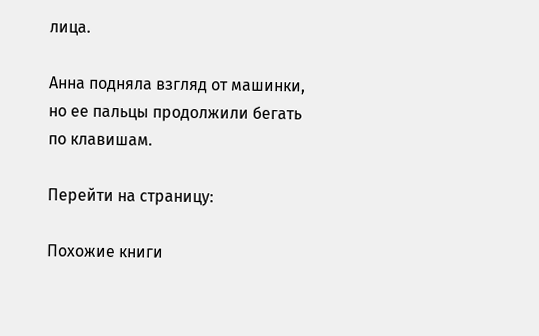лица.

Анна подняла взгляд от машинки, но ее пальцы продолжили бегать по клавишам.

Перейти на страницу:

Похожие книги